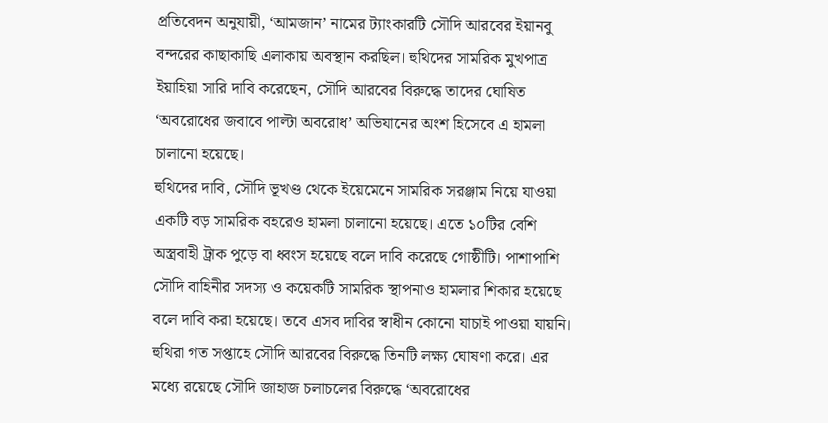প্রতিবেদন অনুযায়ী, ‘আমজান’ নামের ট্যাংকারটি সৌদি আরবের ইয়ানবু বন্দরের কাছাকাছি এলাকায় অবস্থান করছিল। হুথিদের সামরিক মুখপাত্র ইয়াহিয়া সারি দাবি করেছেন, সৌদি আরবের বিরুদ্ধে তাদের ঘোষিত ‘অবরোধের জবাবে পাল্টা অবরোধ’ অভিযানের অংশ হিসেবে এ হামলা চালানো হয়েছে।
হুথিদের দাবি, সৌদি ভূখণ্ড থেকে ইয়েমেনে সামরিক সরঞ্জাম নিয়ে যাওয়া একটি বড় সামরিক বহরেও হামলা চালানো হয়েছে। এতে ১০টির বেশি অস্ত্রবাহী ট্রাক পুড়ে বা ধ্বংস হয়েছে বলে দাবি করেছে গোষ্ঠীটি। পাশাপাশি সৌদি বাহিনীর সদস্য ও কয়েকটি সামরিক স্থাপনাও হামলার শিকার হয়েছে বলে দাবি করা হয়েছে। তবে এসব দাবির স্বাধীন কোনো যাচাই পাওয়া যায়নি।
হুথিরা গত সপ্তাহে সৌদি আরবের বিরুদ্ধে তিনটি লক্ষ্য ঘোষণা করে। এর মধ্যে রয়েছে সৌদি জাহাজ চলাচলের বিরুদ্ধে ‘অবরোধের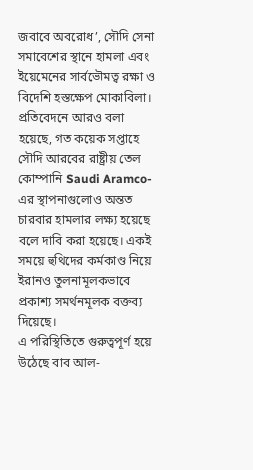জবাবে অবরোধ’, সৌদি সেনা সমাবেশের স্থানে হামলা এবং ইয়েমেনের সার্বভৌমত্ব রক্ষা ও বিদেশি হস্তক্ষেপ মোকাবিলা।
প্রতিবেদনে আরও বলা হয়েছে, গত কয়েক সপ্তাহে সৌদি আরবের রাষ্ট্রীয় তেল কোম্পানি Saudi Aramco-এর স্থাপনাগুলোও অন্তত চারবার হামলার লক্ষ্য হয়েছে বলে দাবি করা হয়েছে। একই সময়ে হুথিদের কর্মকাণ্ড নিয়ে ইরানও তুলনামূলকভাবে প্রকাশ্য সমর্থনমূলক বক্তব্য দিয়েছে।
এ পরিস্থিতিতে গুরুত্বপূর্ণ হয়ে উঠেছে বাব আল-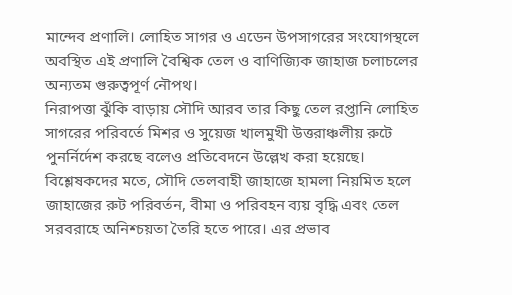মান্দেব প্রণালি। লোহিত সাগর ও এডেন উপসাগরের সংযোগস্থলে অবস্থিত এই প্রণালি বৈশ্বিক তেল ও বাণিজ্যিক জাহাজ চলাচলের অন্যতম গুরুত্বপূর্ণ নৌপথ।
নিরাপত্তা ঝুঁকি বাড়ায় সৌদি আরব তার কিছু তেল রপ্তানি লোহিত সাগরের পরিবর্তে মিশর ও সুয়েজ খালমুখী উত্তরাঞ্চলীয় রুটে পুনর্নির্দেশ করছে বলেও প্রতিবেদনে উল্লেখ করা হয়েছে।
বিশ্লেষকদের মতে, সৌদি তেলবাহী জাহাজে হামলা নিয়মিত হলে জাহাজের রুট পরিবর্তন, বীমা ও পরিবহন ব্যয় বৃদ্ধি এবং তেল সরবরাহে অনিশ্চয়তা তৈরি হতে পারে। এর প্রভাব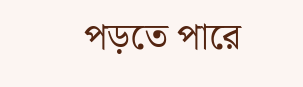পড়তে পারে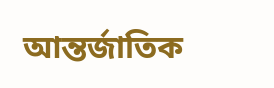আন্তর্জাতিক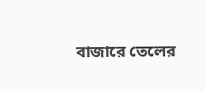বাজারে তেলের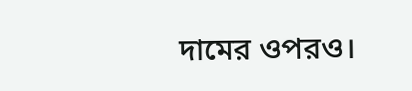দামের ওপরও।